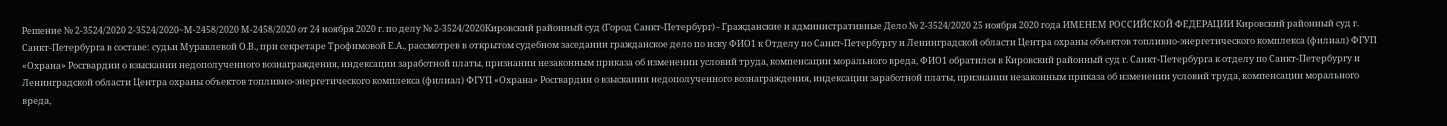Решение № 2-3524/2020 2-3524/2020~М-2458/2020 М-2458/2020 от 24 ноября 2020 г. по делу № 2-3524/2020Кировский районный суд (Город Санкт-Петербург) - Гражданские и административные Дело № 2-3524/2020 25 ноября 2020 года ИМЕНЕМ РОССИЙСКОЙ ФЕДЕРАЦИИ Кировский районный суд г. Санкт-Петербурга в составе: судьи Муравлевой О.В., при секретаре Трофимовой Е.А., рассмотрев в открытом судебном заседании гражданское дело по иску ФИО1 к Отделу по Санкт-Петербургу и Ленинградской области Центра охраны объектов топливно-энергетического комплекса (филиал) ФГУП «Охрана» Росгвардии о взыскании недополученного вознаграждения, индексации заработной платы, признании незаконным приказа об изменении условий труда, компенсации морального вреда, ФИО1 обратился в Кировский районный суд г. Санкт-Петербурга к отделу по Санкт-Петербургу и Ленинградской области Центра охраны объектов топливно-энергетического комплекса (филиал) ФГУП «Охрана» Росгвардии о взыскании недополученного вознаграждения, индексации заработной платы, признании незаконным приказа об изменении условий труда, компенсации морального вреда,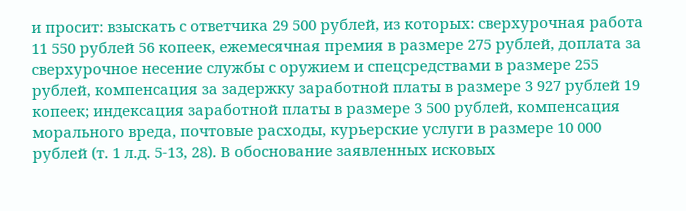и просит: взыскать с ответчика 29 500 рублей, из которых: сверхурочная работа 11 550 рублей 56 копеек, ежемесячная премия в размере 275 рублей, доплата за сверхурочное несение службы с оружием и спецсредствами в размере 255 рублей, компенсация за задержку заработной платы в размере 3 927 рублей 19 копеек; индексация заработной платы в размере 3 500 рублей, компенсация морального вреда, почтовые расходы, курьерские услуги в размере 10 000 рублей (т. 1 л.д. 5-13, 28). В обоснование заявленных исковых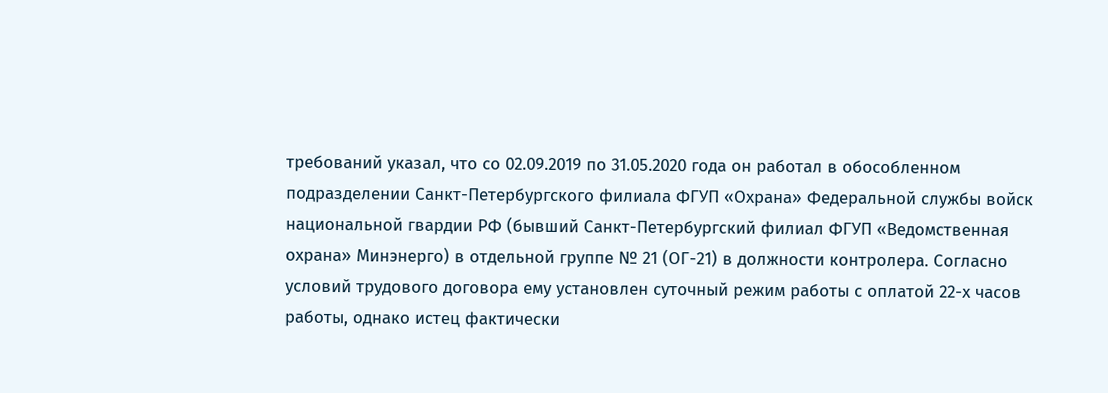требований указал, что со 02.09.2019 по 31.05.2020 года он работал в обособленном подразделении Санкт-Петербургского филиала ФГУП «Охрана» Федеральной службы войск национальной гвардии РФ (бывший Санкт-Петербургский филиал ФГУП «Ведомственная охрана» Минэнерго) в отдельной группе № 21 (ОГ-21) в должности контролера. Согласно условий трудового договора ему установлен суточный режим работы с оплатой 22-х часов работы, однако истец фактически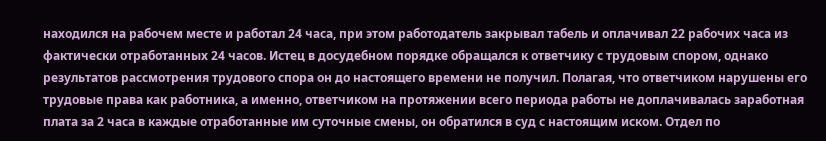находился на рабочем месте и работал 24 часа, при этом работодатель закрывал табель и оплачивал 22 рабочих часа из фактически отработанных 24 часов. Истец в досудебном порядке обращался к ответчику с трудовым спором, однако результатов рассмотрения трудового спора он до настоящего времени не получил. Полагая, что ответчиком нарушены его трудовые права как работника, а именно, ответчиком на протяжении всего периода работы не доплачивалась заработная плата за 2 часа в каждые отработанные им суточные смены, он обратился в суд с настоящим иском. Отдел по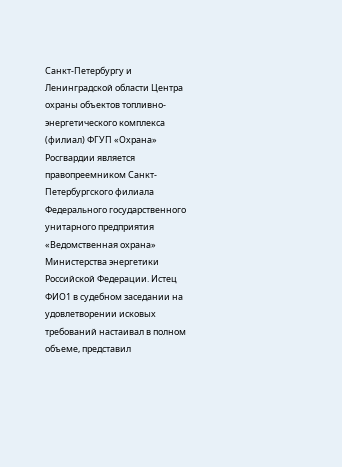Санкт-Петербургу и Ленинградской области Центра охраны объектов топливно-энергетического комплекса (филиал) ФГУП «Охрана» Росгвардии является правопреемником Санкт-Петербургского филиала Федерального государственного унитарного предприятия «Ведомственная охрана» Министерства энергетики Российской Федерации. Истец ФИО1 в судебном заседании на удовлетворении исковых требований настаивал в полном объеме, представил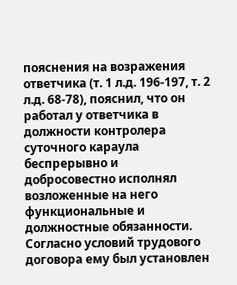пояснения на возражения ответчика (т. 1 л.д. 196-197, т. 2 л.д. 68-78), пояснил, что он работал у ответчика в должности контролера суточного караула беспрерывно и добросовестно исполнял возложенные на него функциональные и должностные обязанности. Согласно условий трудового договора ему был установлен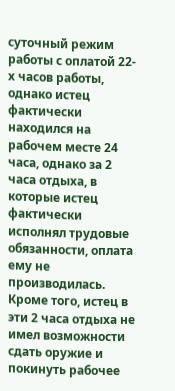суточный режим работы с оплатой 22-х часов работы, однако истец фактически находился на рабочем месте 24 часа, однако за 2 часа отдыха, в которые истец фактически исполнял трудовые обязанности, оплата ему не производилась. Кроме того, истец в эти 2 часа отдыха не имел возможности сдать оружие и покинуть рабочее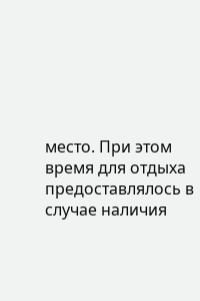место. При этом время для отдыха предоставлялось в случае наличия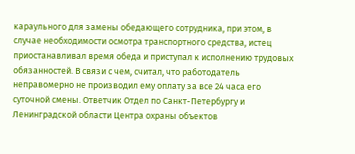караульного для замены обедающего сотрудника, при этом, в случае необходимости осмотра транспортного средства, истец приостанавливал время обеда и приступал к исполнению трудовых обязанностей. В связи с чем, считал, что работодатель неправомерно не производил ему оплату за все 24 часа его суточной смены. Ответчик Отдел по Санкт-Петербургу и Ленинградской области Центра охраны объектов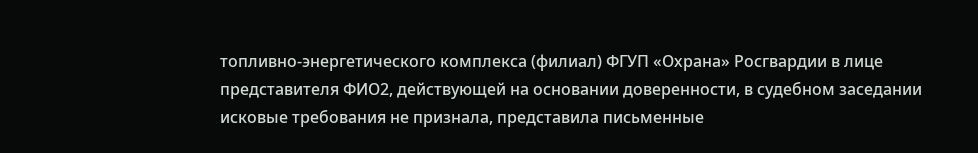топливно-энергетического комплекса (филиал) ФГУП «Охрана» Росгвардии в лице представителя ФИО2, действующей на основании доверенности, в судебном заседании исковые требования не признала, представила письменные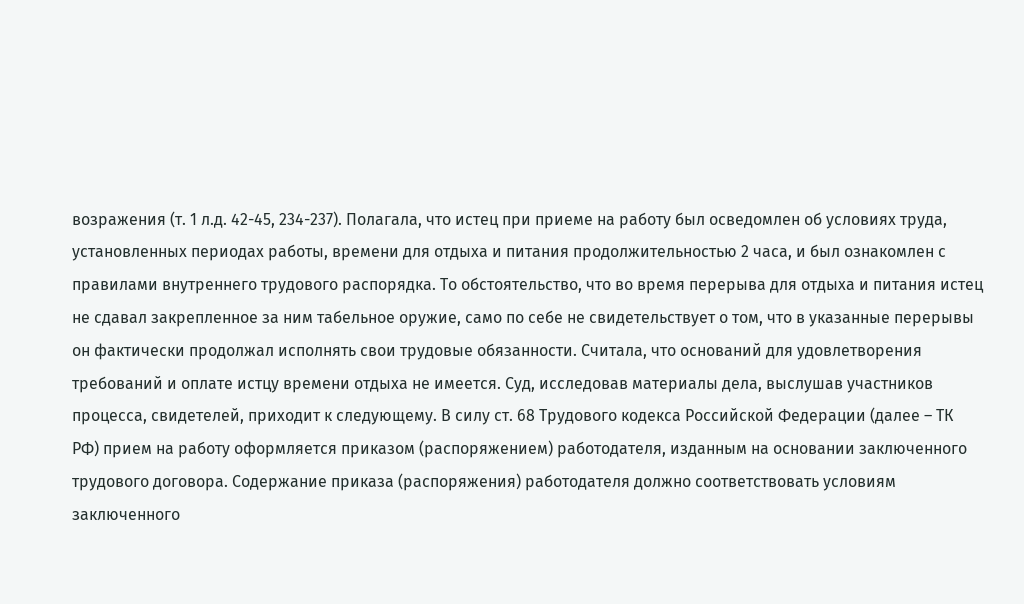возражения (т. 1 л.д. 42-45, 234-237). Полагала, что истец при приеме на работу был осведомлен об условиях труда, установленных периодах работы, времени для отдыха и питания продолжительностью 2 часа, и был ознакомлен с правилами внутреннего трудового распорядка. То обстоятельство, что во время перерыва для отдыха и питания истец не сдавал закрепленное за ним табельное оружие, само по себе не свидетельствует о том, что в указанные перерывы он фактически продолжал исполнять свои трудовые обязанности. Считала, что оснований для удовлетворения требований и оплате истцу времени отдыха не имеется. Суд, исследовав материалы дела, выслушав участников процесса, свидетелей, приходит к следующему. В силу ст. 68 Трудового кодекса Российской Федерации (далее – ТК РФ) прием на работу оформляется приказом (распоряжением) работодателя, изданным на основании заключенного трудового договора. Содержание приказа (распоряжения) работодателя должно соответствовать условиям заключенного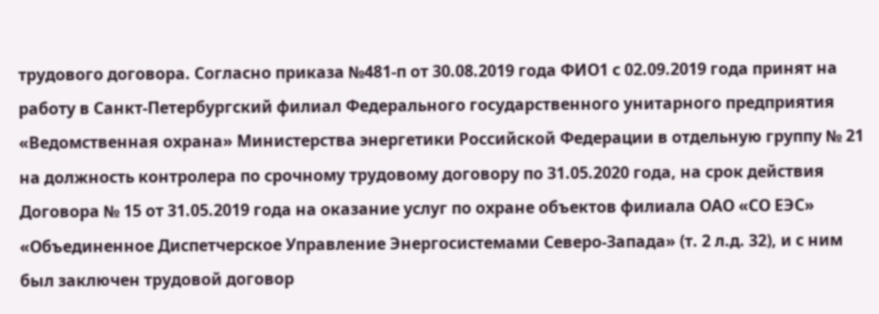трудового договора. Согласно приказа №481-п от 30.08.2019 года ФИО1 с 02.09.2019 года принят на работу в Санкт-Петербургский филиал Федерального государственного унитарного предприятия «Ведомственная охрана» Министерства энергетики Российской Федерации в отдельную группу № 21 на должность контролера по срочному трудовому договору по 31.05.2020 года, на срок действия Договора № 15 от 31.05.2019 года на оказание услуг по охране объектов филиала ОАО «СО ЕЭС» «Объединенное Диспетчерское Управление Энергосистемами Северо-Запада» (т. 2 л.д. 32), и с ним был заключен трудовой договор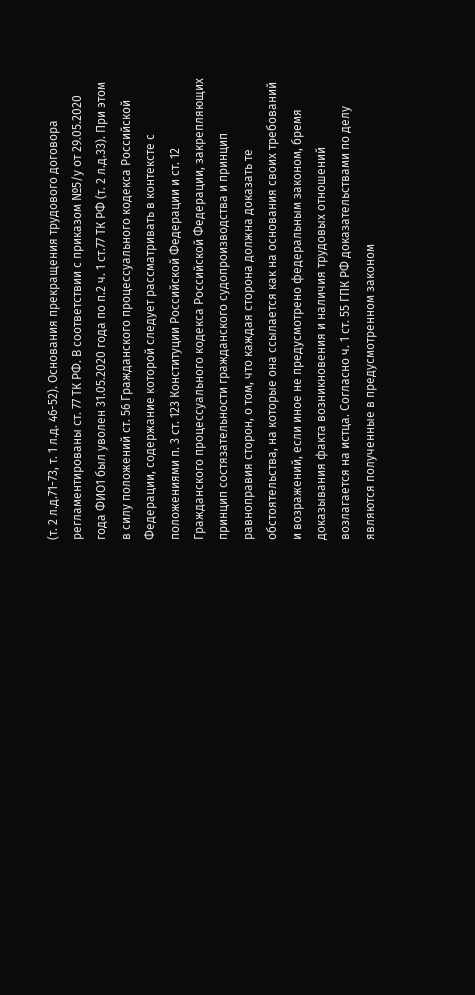(т. 2 л.д.71-73, т. 1 л.д. 46-52). Основания прекращения трудового договора регламентированы ст. 77 ТК РФ. В соответствии с приказом №5/у от 29.05.2020 года ФИО1 был уволен 31.05.2020 года по п.2 ч. 1 ст.77 ТК РФ (т. 2 л.д.33). При этом в силу положений ст. 56 Гражданского процессуального кодекса Российской Федерации, содержание которой следует рассматривать в контексте с положениями п. 3 ст. 123 Конституции Российской Федерации и ст. 12 Гражданского процессуального кодекса Российской Федерации, закрепляющих принцип состязательности гражданского судопроизводства и принцип равноправия сторон, о том, что каждая сторона должна доказать те обстоятельства, на которые она ссылается как на основания своих требований и возражений, если иное не предусмотрено федеральным законом, бремя доказывания факта возникновения и наличия трудовых отношений возлагается на истца. Согласно ч. 1 ст. 55 ГПК РФ доказательствами по делу являются полученные в предусмотренном законом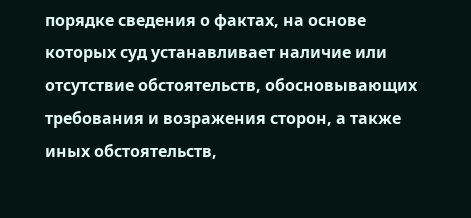порядке сведения о фактах, на основе которых суд устанавливает наличие или отсутствие обстоятельств, обосновывающих требования и возражения сторон, а также иных обстоятельств,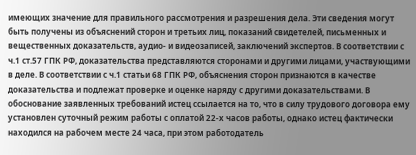имеющих значение для правильного рассмотрения и разрешения дела. Эти сведения могут быть получены из объяснений сторон и третьих лиц, показаний свидетелей, письменных и вещественных доказательств, аудио- и видеозаписей, заключений экспертов. В соответствии с ч.1 ст.57 ГПК РФ, доказательства представляются сторонами и другими лицами, участвующими в деле. В соответствии с ч.1 статьи 68 ГПК РФ, объяснения сторон признаются в качестве доказательства и подлежат проверке и оценке наряду с другими доказательствами. В обоснование заявленных требований истец ссылается на то, что в силу трудового договора ему установлен суточный режим работы с оплатой 22-х часов работы, однако истец фактически находился на рабочем месте 24 часа, при этом работодатель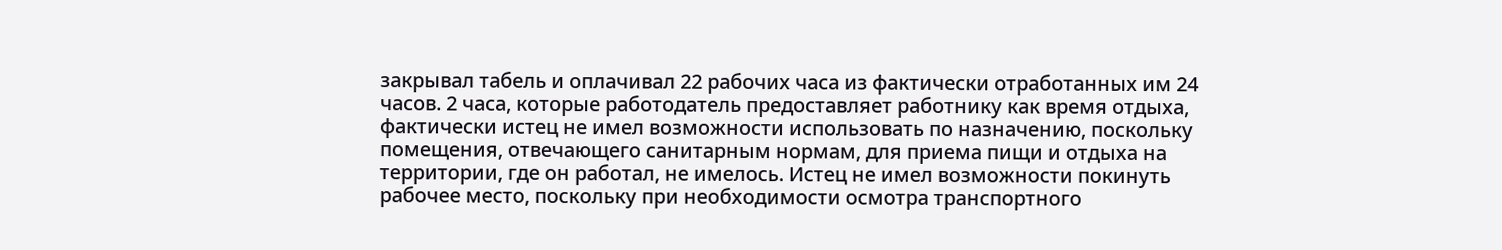закрывал табель и оплачивал 22 рабочих часа из фактически отработанных им 24 часов. 2 часа, которые работодатель предоставляет работнику как время отдыха, фактически истец не имел возможности использовать по назначению, поскольку помещения, отвечающего санитарным нормам, для приема пищи и отдыха на территории, где он работал, не имелось. Истец не имел возможности покинуть рабочее место, поскольку при необходимости осмотра транспортного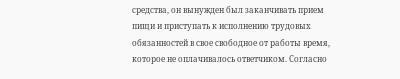средства, он вынужден был заканчивать прием пищи и приступать к исполнению трудовых обязанностей в свое свободное от работы время, которое не оплачивалось ответчиком. Согласно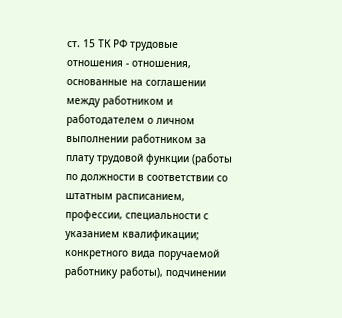ст. 15 ТК РФ трудовые отношения - отношения, основанные на соглашении между работником и работодателем о личном выполнении работником за плату трудовой функции (работы по должности в соответствии со штатным расписанием, профессии, специальности с указанием квалификации; конкретного вида поручаемой работнику работы), подчинении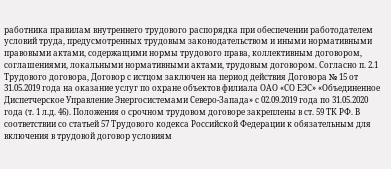работника правилам внутреннего трудового распорядка при обеспечении работодателем условий труда, предусмотренных трудовым законодательством и иными нормативными правовыми актами, содержащими нормы трудового права, коллективным договором, соглашениями, локальными нормативными актами, трудовым договором. Согласно п. 2.1 Трудового договора, Договор с истцом заключен на период действия Договора № 15 от 31.05.2019 года на оказание услуг по охране объектов филиала ОАО «СО ЕЭС» «Объединенное Диспетчерское Управление Энергосистемами Северо-Запада» с 02.09.2019 года по 31.05.2020 года (т. 1 л.д. 46). Положения о срочном трудовом договоре закреплены в ст. 59 ТК РФ. В соответствии со статьей 57 Трудового кодекса Российской Федерации к обязательным для включения в трудовой договор условиям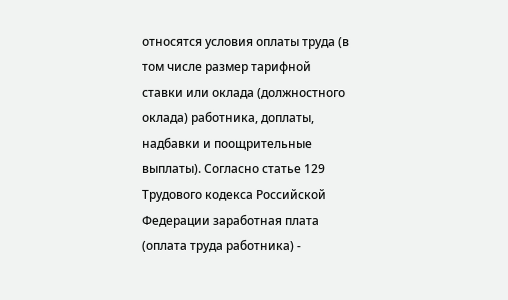относятся условия оплаты труда (в том числе размер тарифной ставки или оклада (должностного оклада) работника, доплаты, надбавки и поощрительные выплаты). Согласно статье 129 Трудового кодекса Российской Федерации заработная плата (оплата труда работника) -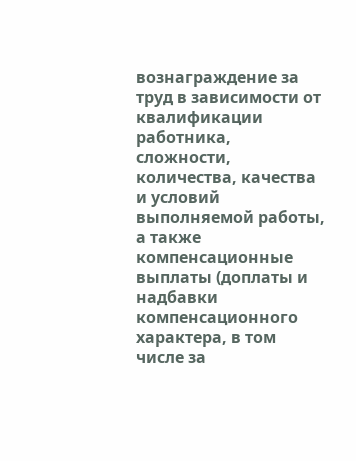вознаграждение за труд в зависимости от квалификации работника, сложности, количества, качества и условий выполняемой работы, а также компенсационные выплаты (доплаты и надбавки компенсационного характера, в том числе за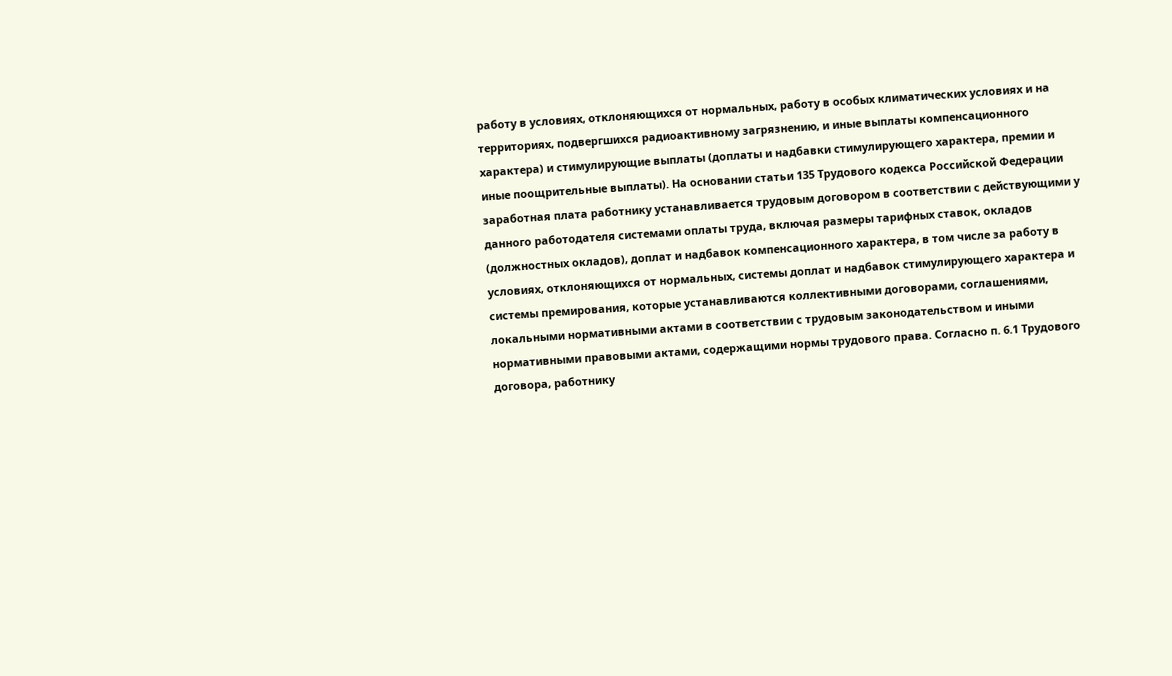работу в условиях, отклоняющихся от нормальных, работу в особых климатических условиях и на территориях, подвергшихся радиоактивному загрязнению, и иные выплаты компенсационного характера) и стимулирующие выплаты (доплаты и надбавки стимулирующего характера, премии и иные поощрительные выплаты). На основании статьи 135 Трудового кодекса Российской Федерации заработная плата работнику устанавливается трудовым договором в соответствии с действующими у данного работодателя системами оплаты труда, включая размеры тарифных ставок, окладов (должностных окладов), доплат и надбавок компенсационного характера, в том числе за работу в условиях, отклоняющихся от нормальных, системы доплат и надбавок стимулирующего характера и системы премирования, которые устанавливаются коллективными договорами, соглашениями, локальными нормативными актами в соответствии с трудовым законодательством и иными нормативными правовыми актами, содержащими нормы трудового права. Согласно п. 6.1 Трудового договора, работнику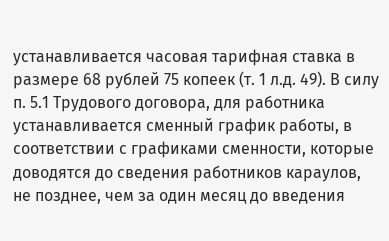устанавливается часовая тарифная ставка в размере 68 рублей 75 копеек (т. 1 л.д. 49). В силу п. 5.1 Трудового договора, для работника устанавливается сменный график работы, в соответствии с графиками сменности, которые доводятся до сведения работников караулов, не позднее, чем за один месяц до введения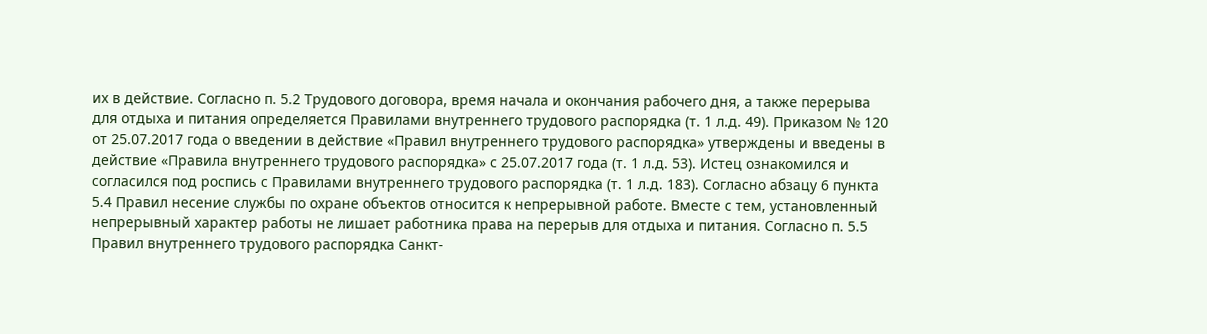их в действие. Согласно п. 5.2 Трудового договора, время начала и окончания рабочего дня, а также перерыва для отдыха и питания определяется Правилами внутреннего трудового распорядка (т. 1 л.д. 49). Приказом № 120 от 25.07.2017 года о введении в действие «Правил внутреннего трудового распорядка» утверждены и введены в действие «Правила внутреннего трудового распорядка» с 25.07.2017 года (т. 1 л.д. 53). Истец ознакомился и согласился под роспись с Правилами внутреннего трудового распорядка (т. 1 л.д. 183). Согласно абзацу 6 пункта 5.4 Правил несение службы по охране объектов относится к непрерывной работе. Вместе с тем, установленный непрерывный характер работы не лишает работника права на перерыв для отдыха и питания. Согласно п. 5.5 Правил внутреннего трудового распорядка Санкт-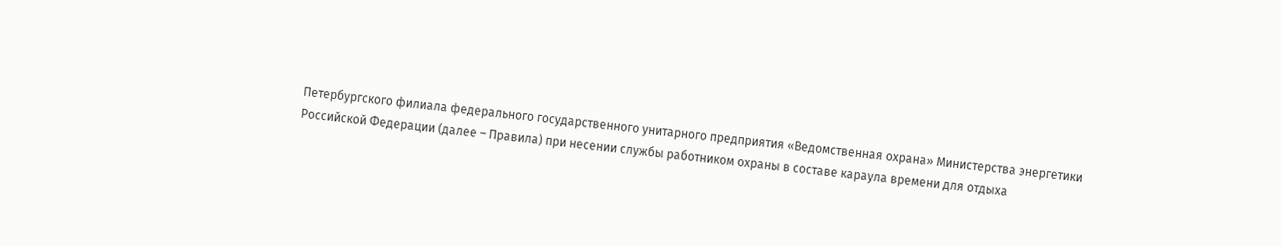Петербургского филиала федерального государственного унитарного предприятия «Ведомственная охрана» Министерства энергетики Российской Федерации (далее – Правила) при несении службы работником охраны в составе караула времени для отдыха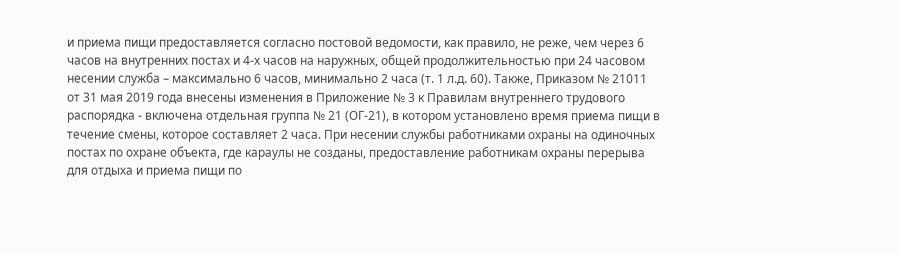и приема пищи предоставляется согласно постовой ведомости, как правило, не реже, чем через 6 часов на внутренних постах и 4-х часов на наружных, общей продолжительностью при 24 часовом несении служба – максимально 6 часов, минимально 2 часа (т. 1 л.д. 60). Также, Приказом № 21011 от 31 мая 2019 года внесены изменения в Приложение № 3 к Правилам внутреннего трудового распорядка - включена отдельная группа № 21 (ОГ-21), в котором установлено время приема пищи в течение смены, которое составляет 2 часа. При несении службы работниками охраны на одиночных постах по охране объекта, где караулы не созданы, предоставление работникам охраны перерыва для отдыха и приема пищи по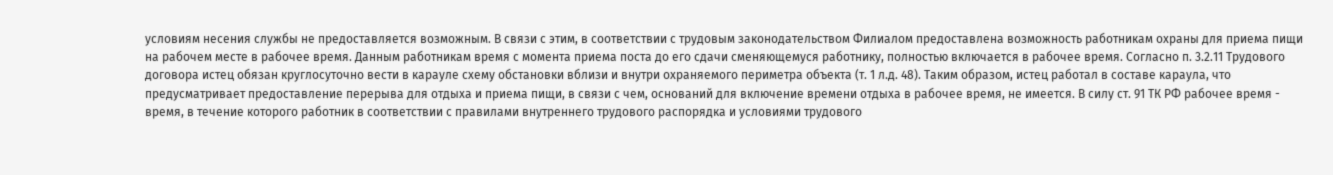условиям несения службы не предоставляется возможным. В связи с этим, в соответствии с трудовым законодательством Филиалом предоставлена возможность работникам охраны для приема пищи на рабочем месте в рабочее время. Данным работникам время с момента приема поста до его сдачи сменяющемуся работнику, полностью включается в рабочее время. Согласно п. 3.2.11 Трудового договора истец обязан круглосуточно вести в карауле схему обстановки вблизи и внутри охраняемого периметра объекта (т. 1 л.д. 48). Таким образом, истец работал в составе караула, что предусматривает предоставление перерыва для отдыха и приема пищи, в связи с чем, оснований для включение времени отдыха в рабочее время, не имеется. В силу ст. 91 ТК РФ рабочее время - время, в течение которого работник в соответствии с правилами внутреннего трудового распорядка и условиями трудового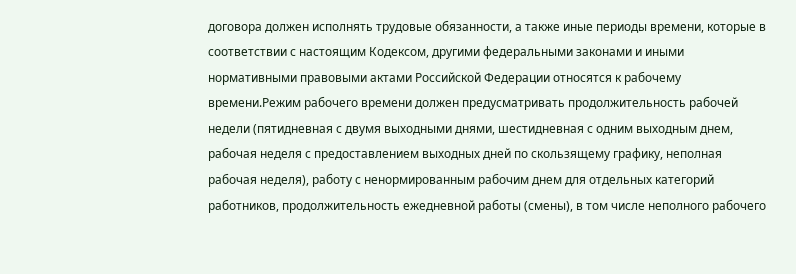договора должен исполнять трудовые обязанности, а также иные периоды времени, которые в соответствии с настоящим Кодексом, другими федеральными законами и иными нормативными правовыми актами Российской Федерации относятся к рабочему времени.Режим рабочего времени должен предусматривать продолжительность рабочей недели (пятидневная с двумя выходными днями, шестидневная с одним выходным днем, рабочая неделя с предоставлением выходных дней по скользящему графику, неполная рабочая неделя), работу с ненормированным рабочим днем для отдельных категорий работников, продолжительность ежедневной работы (смены), в том числе неполного рабочего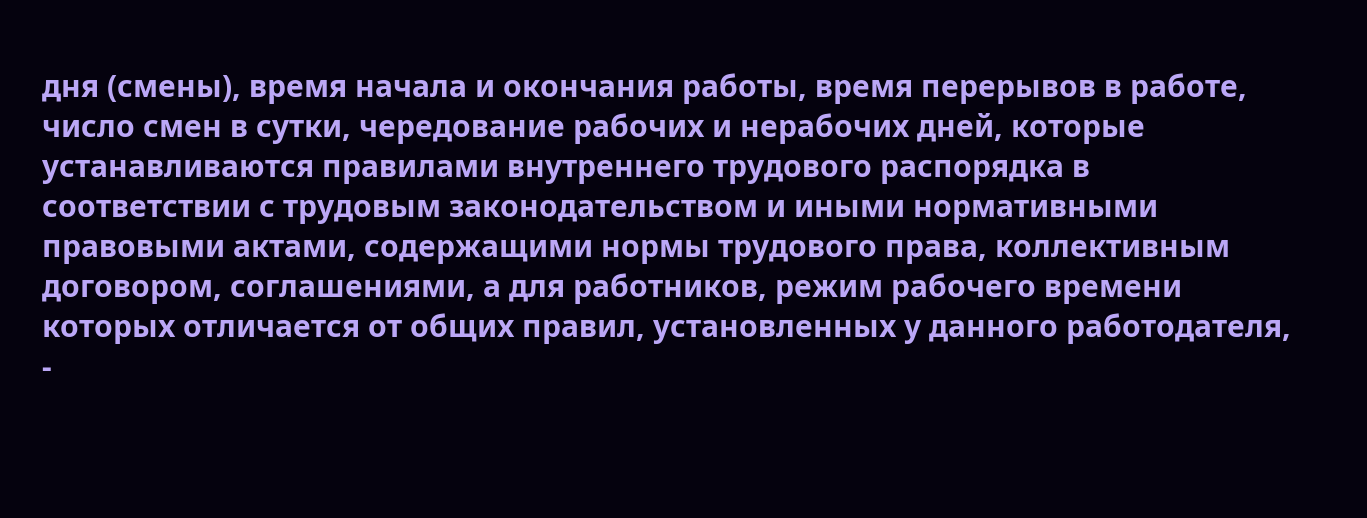дня (смены), время начала и окончания работы, время перерывов в работе, число смен в сутки, чередование рабочих и нерабочих дней, которые устанавливаются правилами внутреннего трудового распорядка в соответствии с трудовым законодательством и иными нормативными правовыми актами, содержащими нормы трудового права, коллективным договором, соглашениями, а для работников, режим рабочего времени которых отличается от общих правил, установленных у данного работодателя, -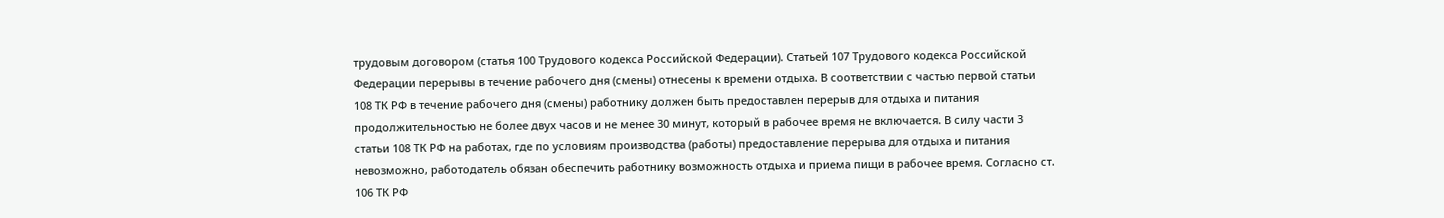трудовым договором (статья 100 Трудового кодекса Российской Федерации). Статьей 107 Трудового кодекса Российской Федерации перерывы в течение рабочего дня (смены) отнесены к времени отдыха. В соответствии с частью первой статьи 108 ТК РФ в течение рабочего дня (смены) работнику должен быть предоставлен перерыв для отдыха и питания продолжительностью не более двух часов и не менее 30 минут, который в рабочее время не включается. В силу части 3 статьи 108 ТК РФ на работах, где по условиям производства (работы) предоставление перерыва для отдыха и питания невозможно, работодатель обязан обеспечить работнику возможность отдыха и приема пищи в рабочее время. Согласно ст. 106 ТК РФ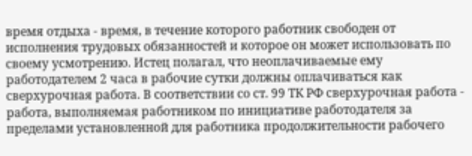время отдыха - время, в течение которого работник свободен от исполнения трудовых обязанностей и которое он может использовать по своему усмотрению. Истец полагал, что неоплачиваемые ему работодателем 2 часа в рабочие сутки должны оплачиваться как сверхурочная работа. В соответствии со ст. 99 ТК РФ сверхурочная работа - работа, выполняемая работником по инициативе работодателя за пределами установленной для работника продолжительности рабочего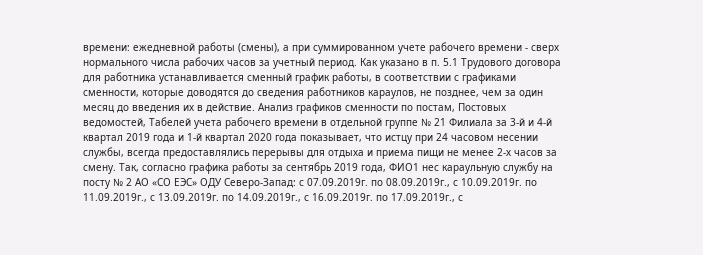времени: ежедневной работы (смены), а при суммированном учете рабочего времени - сверх нормального числа рабочих часов за учетный период. Как указано в п. 5.1 Трудового договора для работника устанавливается сменный график работы, в соответствии с графиками сменности, которые доводятся до сведения работников караулов, не позднее, чем за один месяц до введения их в действие. Анализ графиков сменности по постам, Постовых ведомостей, Табелей учета рабочего времени в отдельной группе № 21 Филиала за 3-й и 4-й квартал 2019 года и 1-й квартал 2020 года показывает, что истцу при 24 часовом несении службы, всегда предоставлялись перерывы для отдыха и приема пищи не менее 2-х часов за смену. Так, согласно графика работы за сентябрь 2019 года, ФИО1 нес караульную службу на посту № 2 АО «СО ЕЭС» ОДУ Северо-Запад: с 07.09.2019г. по 08.09.2019г., с 10.09.2019г. по 11.09.2019г., с 13.09.2019г. по 14.09.2019г., с 16.09.2019г. по 17.09.2019г., с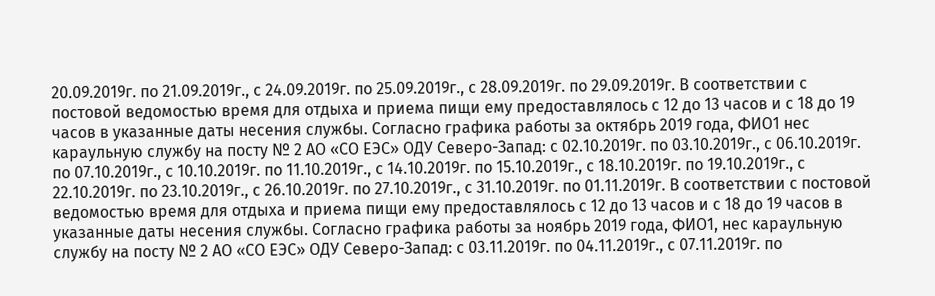20.09.2019г. по 21.09.2019г., с 24.09.2019г. по 25.09.2019г., с 28.09.2019г. по 29.09.2019г. В соответствии с постовой ведомостью время для отдыха и приема пищи ему предоставлялось с 12 до 13 часов и с 18 до 19 часов в указанные даты несения службы. Согласно графика работы за октябрь 2019 года, ФИО1 нес караульную службу на посту № 2 АО «СО ЕЭС» ОДУ Северо-Запад: с 02.10.2019г. по 03.10.2019г., с 06.10.2019г. по 07.10.2019г., с 10.10.2019г. по 11.10.2019г., с 14.10.2019г. по 15.10.2019г., с 18.10.2019г. по 19.10.2019г., с 22.10.2019г. по 23.10.2019г., с 26.10.2019г. по 27.10.2019г., с 31.10.2019г. по 01.11.2019г. В соответствии с постовой ведомостью время для отдыха и приема пищи ему предоставлялось с 12 до 13 часов и с 18 до 19 часов в указанные даты несения службы. Согласно графика работы за ноябрь 2019 года, ФИО1, нес караульную службу на посту № 2 АО «СО ЕЭС» ОДУ Северо-Запад: с 03.11.2019г. по 04.11.2019г., с 07.11.2019г. по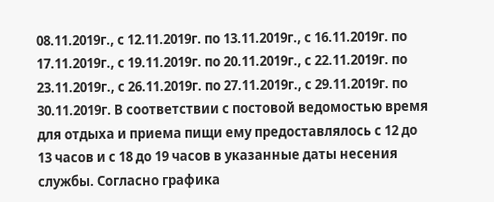08.11.2019г., с 12.11.2019г. по 13.11.2019г., с 16.11.2019г. по 17.11.2019г., с 19.11.2019г. по 20.11.2019г., с 22.11.2019г. по 23.11.2019г., с 26.11.2019г. по 27.11.2019г., с 29.11.2019г. по 30.11.2019г. В соответствии с постовой ведомостью время для отдыха и приема пищи ему предоставлялось с 12 до 13 часов и с 18 до 19 часов в указанные даты несения службы. Согласно графика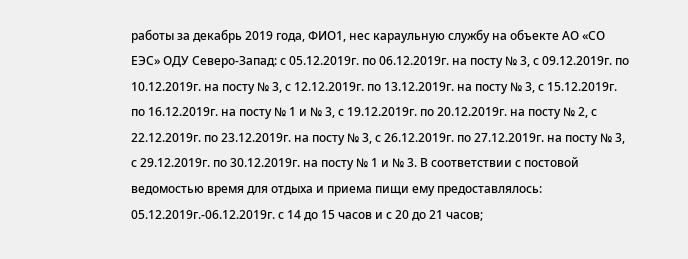работы за декабрь 2019 года, ФИО1, нес караульную службу на объекте АО «СО ЕЭС» ОДУ Северо-Запад: с 05.12.2019г. по 06.12.2019г. на посту № 3, с 09.12.2019г. по 10.12.2019г. на посту № 3, с 12.12.2019г. по 13.12.2019г. на посту № 3, с 15.12.2019г. по 16.12.2019г. на посту № 1 и № 3, с 19.12.2019г. по 20.12.2019г. на посту № 2, с 22.12.2019г. по 23.12.2019г. на посту № 3, с 26.12.2019г. по 27.12.2019г. на посту № 3, с 29.12.2019г. по 30.12.2019г. на посту № 1 и № 3. В соответствии с постовой ведомостью время для отдыха и приема пищи ему предоставлялось: 05.12.2019г.-06.12.2019г. с 14 до 15 часов и с 20 до 21 часов;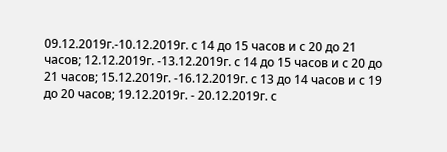09.12.2019г.-10.12.2019г. с 14 до 15 часов и с 20 до 21 часов; 12.12.2019г. -13.12.2019г. с 14 до 15 часов и с 20 до 21 часов; 15.12.2019г. -16.12.2019г. с 13 до 14 часов и с 19 до 20 часов; 19.12.2019г. - 20.12.2019г. с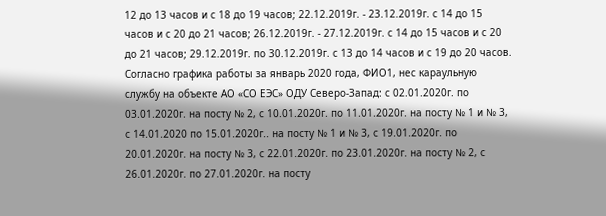12 до 13 часов и с 18 до 19 часов; 22.12.2019г. - 23.12.2019г. с 14 до 15 часов и с 20 до 21 часов; 26.12.2019г. - 27.12.2019г. с 14 до 15 часов и с 20 до 21 часов; 29.12.2019г. по 30.12.2019г. с 13 до 14 часов и с 19 до 20 часов. Согласно графика работы за январь 2020 года, ФИО1, нес караульную службу на объекте АО «СО ЕЭС» ОДУ Северо-Запад: с 02.01.2020г. по 03.01.2020г. на посту № 2, с 10.01.2020г. по 11.01.2020г. на посту № 1 и № 3, с 14.01.2020 по 15.01.2020г.. на посту № 1 и № 3, с 19.01.2020г. по 20.01.2020г. на посту № 3, с 22.01.2020г. по 23.01.2020г. на посту № 2, с 26.01.2020г. по 27.01.2020г. на посту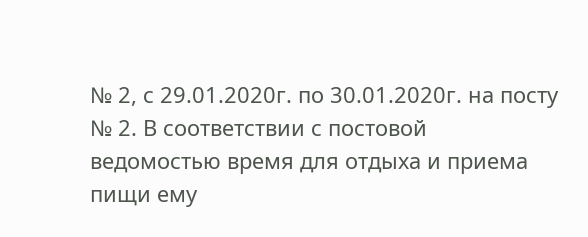№ 2, с 29.01.2020г. по 30.01.2020г. на посту № 2. В соответствии с постовой ведомостью время для отдыха и приема пищи ему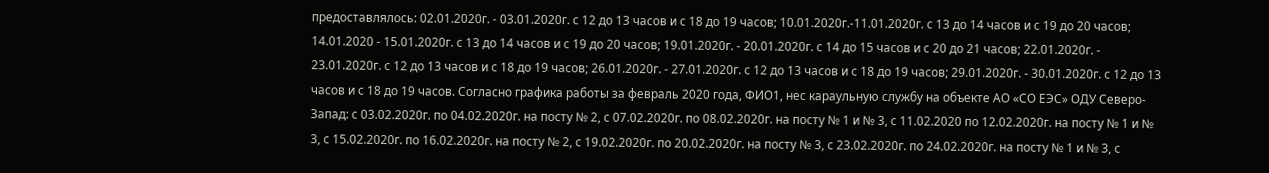предоставлялось: 02.01.2020г. - 03.01.2020г. с 12 до 13 часов и с 18 до 19 часов; 10.01.2020г.-11.01.2020г. с 13 до 14 часов и с 19 до 20 часов; 14.01.2020 - 15.01.2020г. с 13 до 14 часов и с 19 до 20 часов; 19.01.2020г. - 20.01.2020г. с 14 до 15 часов и с 20 до 21 часов; 22.01.2020г. - 23.01.2020г. с 12 до 13 часов и с 18 до 19 часов; 26.01.2020г. - 27.01.2020г. с 12 до 13 часов и с 18 до 19 часов; 29.01.2020г. - 30.01.2020г. с 12 до 13 часов и с 18 до 19 часов. Согласно графика работы за февраль 2020 года, ФИО1, нес караульную службу на объекте АО «СО ЕЭС» ОДУ Северо-Запад: с 03.02.2020г. по 04.02.2020г. на посту № 2, с 07.02.2020г. по 08.02.2020г. на посту № 1 и № 3, с 11.02.2020 по 12.02.2020г. на посту № 1 и № 3, с 15.02.2020г. по 16.02.2020г. на посту № 2, с 19.02.2020г. по 20.02.2020г. на посту № 3, с 23.02.2020г. по 24.02.2020г. на посту № 1 и № 3, с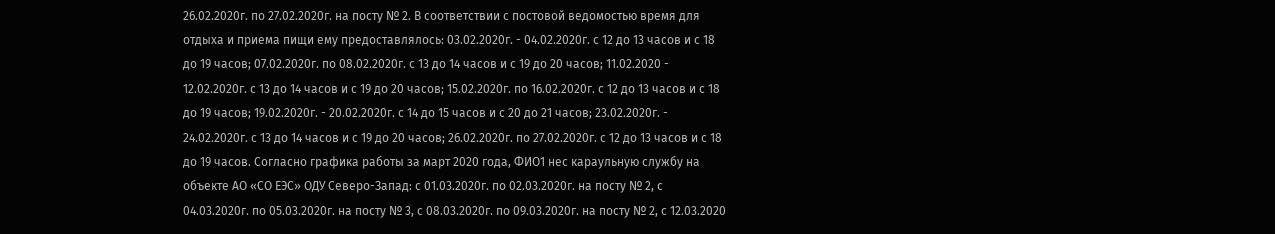26.02.2020г. по 27.02.2020г. на посту № 2. В соответствии с постовой ведомостью время для отдыха и приема пищи ему предоставлялось: 03.02.2020г. - 04.02.2020г. с 12 до 13 часов и с 18 до 19 часов; 07.02.2020г. по 08.02.2020г. с 13 до 14 часов и с 19 до 20 часов; 11.02.2020 - 12.02.2020г. с 13 до 14 часов и с 19 до 20 часов; 15.02.2020г. по 16.02.2020г. с 12 до 13 часов и с 18 до 19 часов; 19.02.2020г. - 20.02.2020г. с 14 до 15 часов и с 20 до 21 часов; 23.02.2020г. - 24.02.2020г. с 13 до 14 часов и с 19 до 20 часов; 26.02.2020г. по 27.02.2020г. с 12 до 13 часов и с 18 до 19 часов. Согласно графика работы за март 2020 года, ФИО1 нес караульную службу на объекте АО «СО ЕЭС» ОДУ Северо-Запад: с 01.03.2020г. по 02.03.2020г. на посту № 2, с 04.03.2020г. по 05.03.2020г. на посту № 3, с 08.03.2020г. по 09.03.2020г. на посту № 2, с 12.03.2020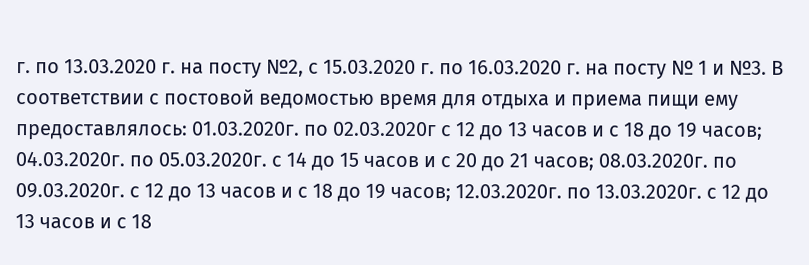г. по 13.03.2020 г. на посту №2, с 15.03.2020 г. по 16.03.2020 г. на посту № 1 и №3. В соответствии с постовой ведомостью время для отдыха и приема пищи ему предоставлялось: 01.03.2020г. по 02.03.2020г с 12 до 13 часов и с 18 до 19 часов; 04.03.2020г. по 05.03.2020г. с 14 до 15 часов и с 20 до 21 часов; 08.03.2020г. по 09.03.2020г. с 12 до 13 часов и с 18 до 19 часов; 12.03.2020г. по 13.03.2020г. с 12 до 13 часов и с 18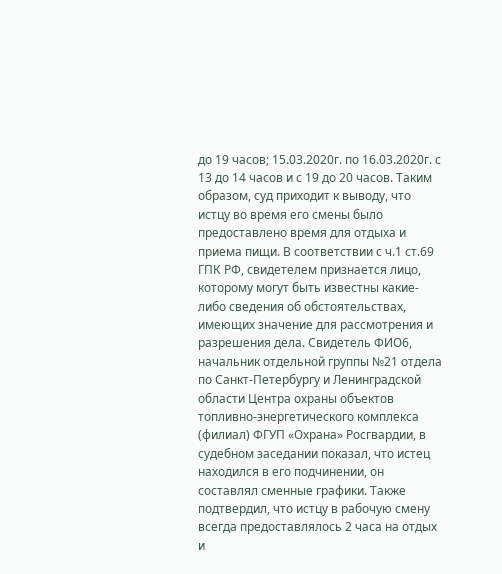до 19 часов; 15.03.2020г. по 16.03.2020г. с 13 до 14 часов и с 19 до 20 часов. Таким образом, суд приходит к выводу, что истцу во время его смены было предоставлено время для отдыха и приема пищи. В соответствии с ч.1 ст.69 ГПК РФ, свидетелем признается лицо, которому могут быть известны какие-либо сведения об обстоятельствах, имеющих значение для рассмотрения и разрешения дела. Свидетель ФИО6, начальник отдельной группы №21 отдела по Санкт-Петербургу и Ленинградской области Центра охраны объектов топливно-энергетического комплекса (филиал) ФГУП «Охрана» Росгвардии, в судебном заседании показал, что истец находился в его подчинении, он составлял сменные графики. Также подтвердил, что истцу в рабочую смену всегда предоставлялось 2 часа на отдых и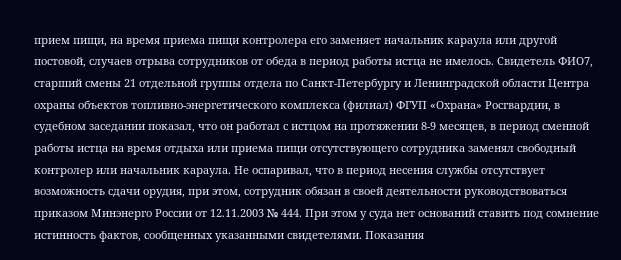прием пищи, на время приема пищи контролера его заменяет начальник караула или другой постовой, случаев отрыва сотрудников от обеда в период работы истца не имелось. Свидетель ФИО7, старший смены 21 отдельной группы отдела по Санкт-Петербургу и Ленинградской области Центра охраны объектов топливно-энергетического комплекса (филиал) ФГУП «Охрана» Росгвардии, в судебном заседании показал, что он работал с истцом на протяжении 8-9 месяцев, в период сменной работы истца на время отдыха или приема пищи отсутствующего сотрудника заменял свободный контролер или начальник караула. Не оспаривал, что в период несения службы отсутствует возможность сдачи орудия, при этом, сотрудник обязан в своей деятельности руководствоваться приказом Минэнерго России от 12.11.2003 № 444. При этом у суда нет оснований ставить под сомнение истинность фактов, сообщенных указанными свидетелями. Показания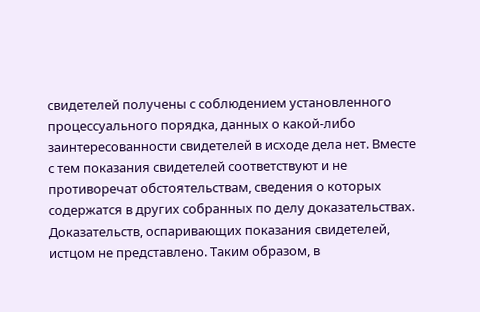свидетелей получены с соблюдением установленного процессуального порядка, данных о какой-либо заинтересованности свидетелей в исходе дела нет. Вместе с тем показания свидетелей соответствуют и не противоречат обстоятельствам, сведения о которых содержатся в других собранных по делу доказательствах. Доказательств, оспаривающих показания свидетелей, истцом не представлено. Таким образом, в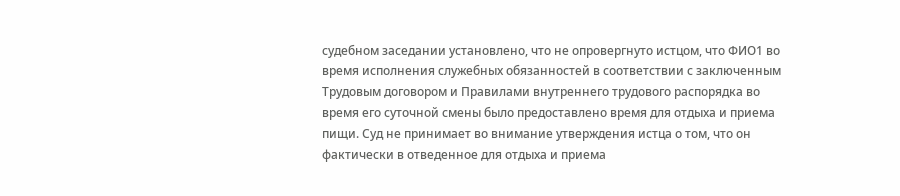судебном заседании установлено, что не опровергнуто истцом, что ФИО1 во время исполнения служебных обязанностей в соответствии с заключенным Трудовым договором и Правилами внутреннего трудового распорядка во время его суточной смены было предоставлено время для отдыха и приема пищи. Суд не принимает во внимание утверждения истца о том, что он фактически в отведенное для отдыха и приема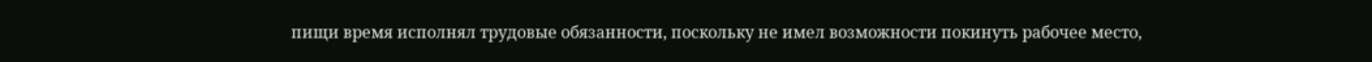пищи время исполнял трудовые обязанности, поскольку не имел возможности покинуть рабочее место,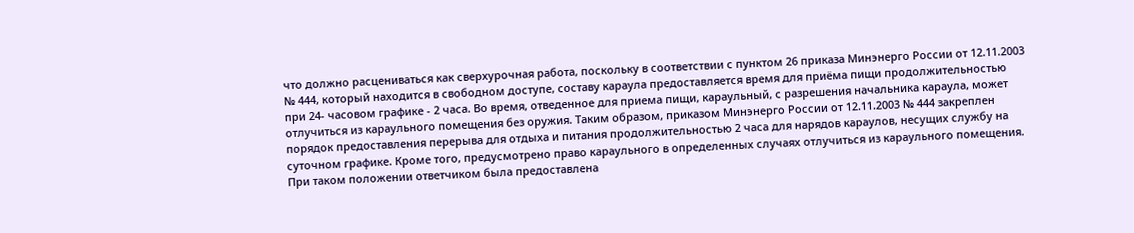что должно расцениваться как сверхурочная работа, поскольку в соответствии с пунктом 26 приказа Минэнерго России от 12.11.2003 № 444, который находится в свободном доступе, составу караула предоставляется время для приёма пищи продолжительностью при 24- часовом графике - 2 часа. Во время, отведенное для приема пищи, караульный, с разрешения начальника караула, может отлучиться из караульного помещения без оружия. Таким образом, приказом Минэнерго России от 12.11.2003 № 444 закреплен порядок предоставления перерыва для отдыха и питания продолжительностью 2 часа для нарядов караулов, несущих службу на суточном графике. Кроме того, предусмотрено право караульного в определенных случаях отлучиться из караульного помещения. При таком положении ответчиком была предоставлена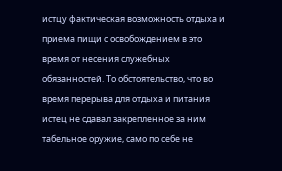истцу фактическая возможность отдыха и приема пищи с освобождением в это время от несения служебных обязанностей. То обстоятельство, что во время перерыва для отдыха и питания истец не сдавал закрепленное за ним табельное оружие, само по себе не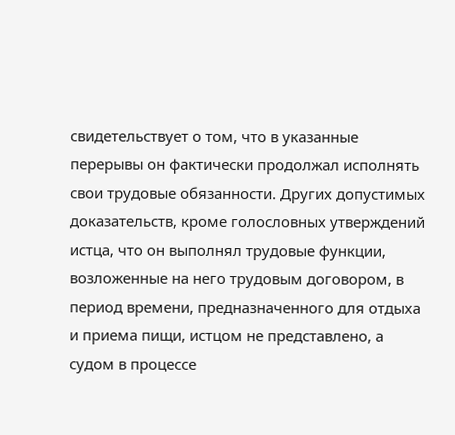свидетельствует о том, что в указанные перерывы он фактически продолжал исполнять свои трудовые обязанности. Других допустимых доказательств, кроме голословных утверждений истца, что он выполнял трудовые функции, возложенные на него трудовым договором, в период времени, предназначенного для отдыха и приема пищи, истцом не представлено, а судом в процессе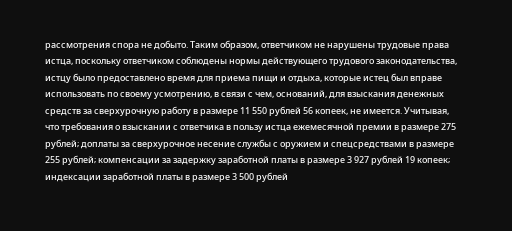рассмотрения спора не добыто. Таким образом, ответчиком не нарушены трудовые права истца, поскольку ответчиком соблюдены нормы действующего трудового законодательства, истцу было предоставлено время для приема пищи и отдыха, которые истец был вправе использовать по своему усмотрению, в связи с чем, оснований, для взыскания денежных средств за сверхурочную работу в размере 11 550 рублей 56 копеек, не имеется. Учитывая, что требования о взыскании с ответчика в пользу истца ежемесячной премии в размере 275 рублей; доплаты за сверхурочное несение службы с оружием и спецсредствами в размере 255 рублей; компенсации за задержку заработной платы в размере 3 927 рублей 19 копеек; индексации заработной платы в размере 3 500 рублей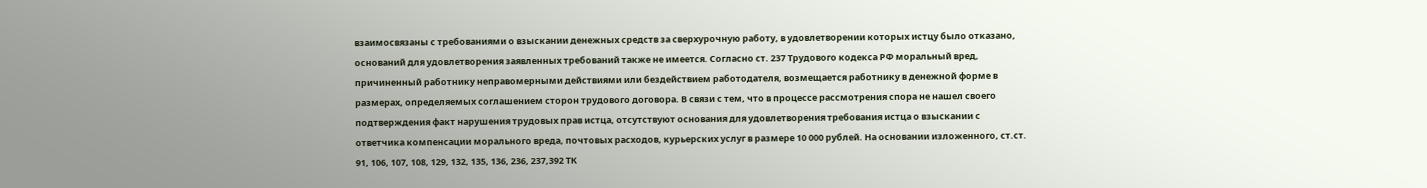взаимосвязаны с требованиями о взыскании денежных средств за сверхурочную работу, в удовлетворении которых истцу было отказано, оснований для удовлетворения заявленных требований также не имеется. Согласно ст. 237 Трудового кодекса РФ моральный вред, причиненный работнику неправомерными действиями или бездействием работодателя, возмещается работнику в денежной форме в размерах, определяемых соглашением сторон трудового договора. В связи с тем, что в процессе рассмотрения спора не нашел своего подтверждения факт нарушения трудовых прав истца, отсутствуют основания для удовлетворения требования истца о взыскании с ответчика компенсации морального вреда, почтовых расходов, курьерских услуг в размере 10 000 рублей. На основании изложенного, ст.ст. 91, 106, 107, 108, 129, 132, 135, 136, 236, 237,392 ТК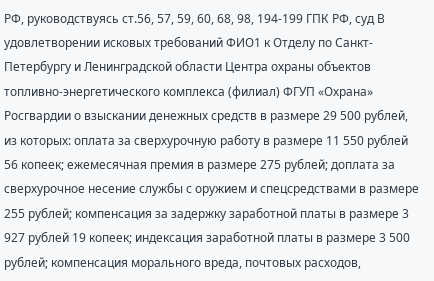РФ, руководствуясь ст.56, 57, 59, 60, 68, 98, 194-199 ГПК РФ, суд В удовлетворении исковых требований ФИО1 к Отделу по Санкт-Петербургу и Ленинградской области Центра охраны объектов топливно-энергетического комплекса (филиал) ФГУП «Охрана» Росгвардии о взыскании денежных средств в размере 29 500 рублей, из которых: оплата за сверхурочную работу в размере 11 550 рублей 56 копеек; ежемесячная премия в размере 275 рублей; доплата за сверхурочное несение службы с оружием и спецсредствами в размере 255 рублей; компенсация за задержку заработной платы в размере 3 927 рублей 19 копеек; индексация заработной платы в размере 3 500 рублей; компенсация морального вреда, почтовых расходов,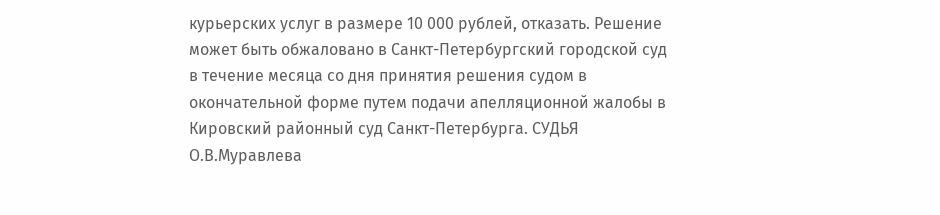курьерских услуг в размере 10 000 рублей, отказать. Решение может быть обжаловано в Санкт-Петербургский городской суд в течение месяца со дня принятия решения судом в окончательной форме путем подачи апелляционной жалобы в Кировский районный суд Санкт-Петербурга. СУДЬЯ О.В.Муравлева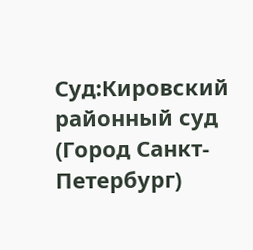Суд:Кировский районный суд (Город Санкт-Петербург)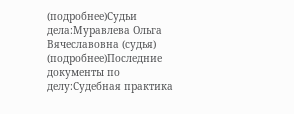(подробнее)Судьи дела:Муравлева Ольга Вячеславовна (судья) (подробнее)Последние документы по делу:Судебная практика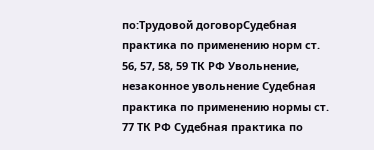по:Трудовой договорСудебная практика по применению норм ст. 56, 57, 58, 59 ТК РФ Увольнение, незаконное увольнение Судебная практика по применению нормы ст. 77 ТК РФ Судебная практика по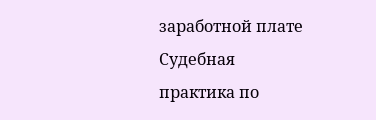заработной плате Судебная практика по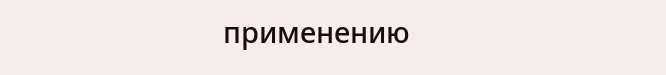применению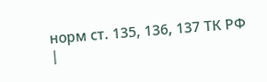норм ст. 135, 136, 137 ТК РФ
|